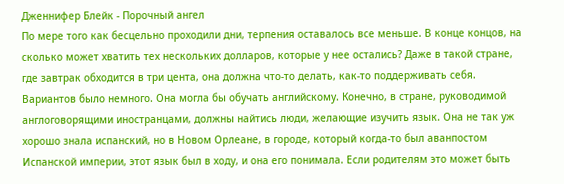Дженнифер Блейк - Порочный ангел
По мере того как бесцельно проходили дни, терпения оставалось все меньше. В конце концов, на сколько может хватить тех нескольких долларов, которые у нее остались? Даже в такой стране, где завтрак обходится в три цента, она должна что-то делать, как-то поддерживать себя.
Вариантов было немного. Она могла бы обучать английскому. Конечно, в стране, руководимой англоговорящими иностранцами, должны найтись люди, желающие изучить язык. Она не так уж хорошо знала испанский, но в Новом Орлеане, в городе, который когда-то был аванпостом Испанской империи, этот язык был в ходу, и она его понимала. Если родителям это может быть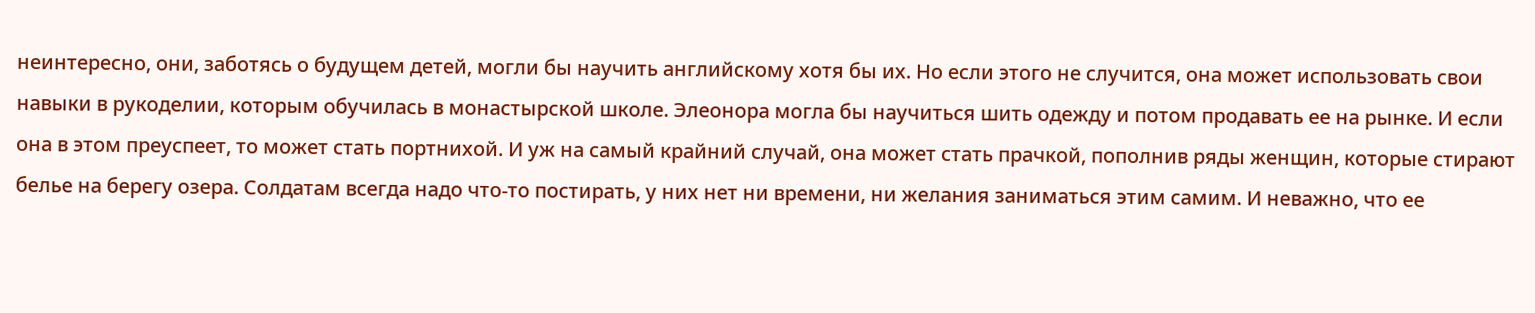неинтересно, они, заботясь о будущем детей, могли бы научить английскому хотя бы их. Но если этого не случится, она может использовать свои навыки в рукоделии, которым обучилась в монастырской школе. Элеонора могла бы научиться шить одежду и потом продавать ее на рынке. И если она в этом преуспеет, то может стать портнихой. И уж на самый крайний случай, она может стать прачкой, пополнив ряды женщин, которые стирают белье на берегу озера. Солдатам всегда надо что-то постирать, у них нет ни времени, ни желания заниматься этим самим. И неважно, что ее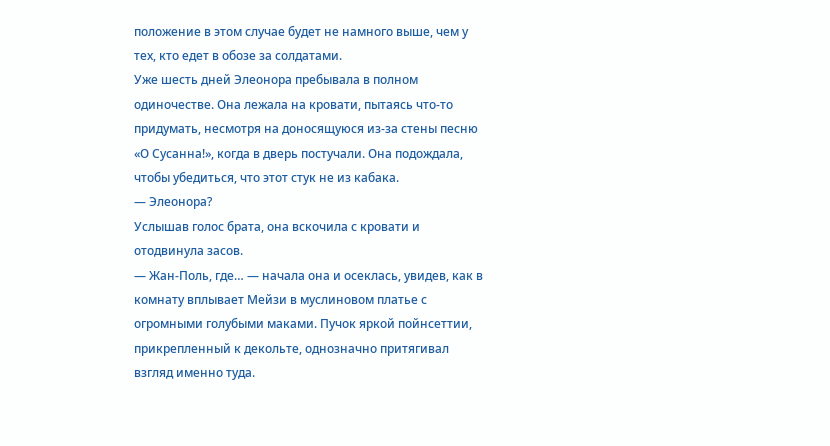положение в этом случае будет не намного выше, чем у тех, кто едет в обозе за солдатами.
Уже шесть дней Элеонора пребывала в полном одиночестве. Она лежала на кровати, пытаясь что-то придумать, несмотря на доносящуюся из-за стены песню «О Сусанна!», когда в дверь постучали. Она подождала, чтобы убедиться, что этот стук не из кабака.
— Элеонора?
Услышав голос брата, она вскочила с кровати и отодвинула засов.
— Жан-Поль, где… — начала она и осеклась, увидев, как в комнату вплывает Мейзи в муслиновом платье с огромными голубыми маками. Пучок яркой пойнсеттии, прикрепленный к декольте, однозначно притягивал взгляд именно туда.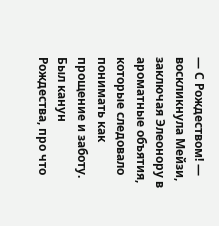— С Рождеством! — воскликнула Мейзи, заключая Элеонору в ароматные объятия, которые следовало понимать как прощение и заботу.
Был канун Рождества, про что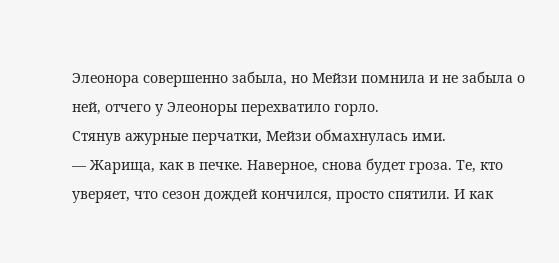Элеонора совершенно забыла, но Мейзи помнила и не забыла о ней, отчего у Элеоноры перехватило горло.
Стянув ажурные перчатки, Мейзи обмахнулась ими.
— Жарища, как в печке. Наверное, снова будет гроза. Те, кто уверяет, что сезон дождей кончился, просто спятили. И как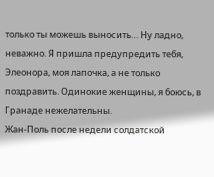только ты можешь выносить… Ну ладно, неважно. Я пришла предупредить тебя, Элеонора, моя лапочка, а не только поздравить. Одинокие женщины, я боюсь, в Гранаде нежелательны.
Жан-Поль после недели солдатской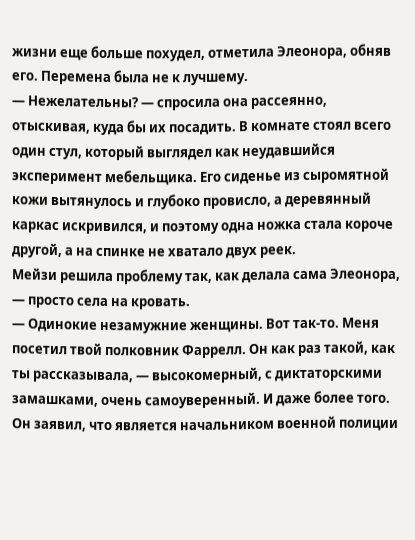жизни еще больше похудел, отметила Элеонора, обняв его. Перемена была не к лучшему.
— Нежелательны? — спросила она рассеянно, отыскивая, куда бы их посадить. В комнате стоял всего один стул, который выглядел как неудавшийся эксперимент мебельщика. Его сиденье из сыромятной кожи вытянулось и глубоко провисло, а деревянный каркас искривился, и поэтому одна ножка стала короче другой, а на спинке не хватало двух реек.
Мейзи решила проблему так, как делала сама Элеонора, — просто села на кровать.
— Одинокие незамужние женщины. Вот так-то. Меня посетил твой полковник Фаррелл. Он как раз такой, как ты рассказывала, — высокомерный, с диктаторскими замашками, очень самоуверенный. И даже более того. Он заявил, что является начальником военной полиции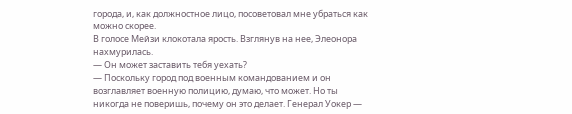города, и, как должностное лицо, посоветовал мне убраться как можно скорее.
В голосе Мейзи клокотала ярость. Взглянув на нее, Элеонора нахмурилась.
— Он может заставить тебя уехать?
— Поскольку город под военным командованием и он возглавляет военную полицию, думаю, что может. Но ты никогда не поверишь, почему он это делает. Генерал Уокер —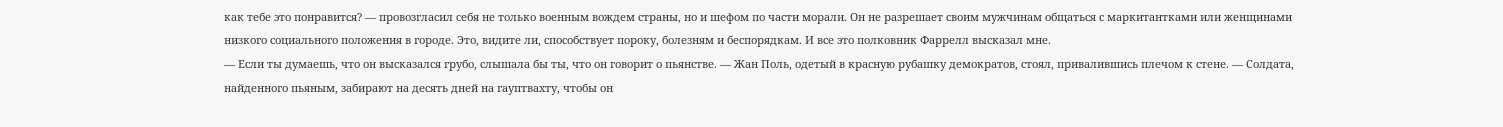как тебе это понравится? — провозгласил себя не только военным вождем страны, но и шефом по части морали. Он не разрешает своим мужчинам общаться с маркитантками или женщинами низкого социального положения в городе. Это, видите ли, способствует пороку, болезням и беспорядкам. И все это полковник Фаррелл высказал мне.
— Если ты думаешь, что он высказался грубо, слышала бы ты, что он говорит о пьянстве. — Жан Поль, одетый в красную рубашку демократов, стоял, привалившись плечом к стене. — Солдата, найденного пьяным, забирают на десять дней на гауптвахту, чтобы он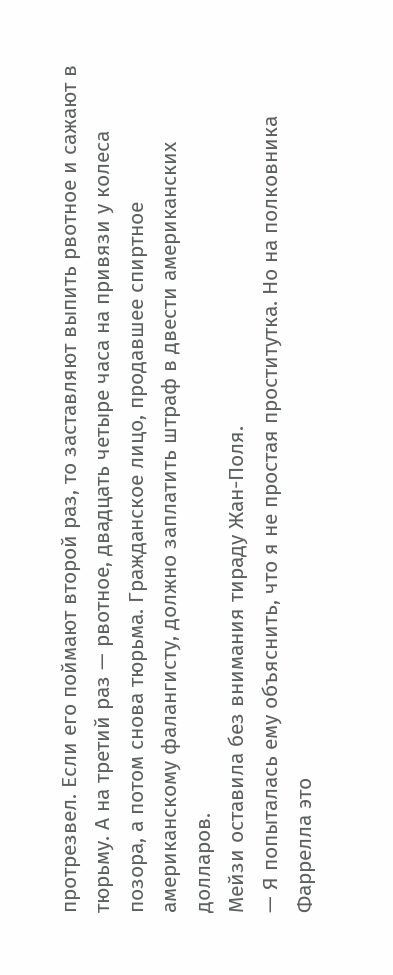протрезвел. Если его поймают второй раз, то заставляют выпить рвотное и сажают в тюрьму. А на третий раз — рвотное, двадцать четыре часа на привязи у колеса позора, а потом снова тюрьма. Гражданское лицо, продавшее спиртное американскому фалангисту, должно заплатить штраф в двести американских долларов.
Мейзи оставила без внимания тираду Жан-Поля.
— Я попыталась ему объяснить, что я не простая проститутка. Но на полковника Фаррелла это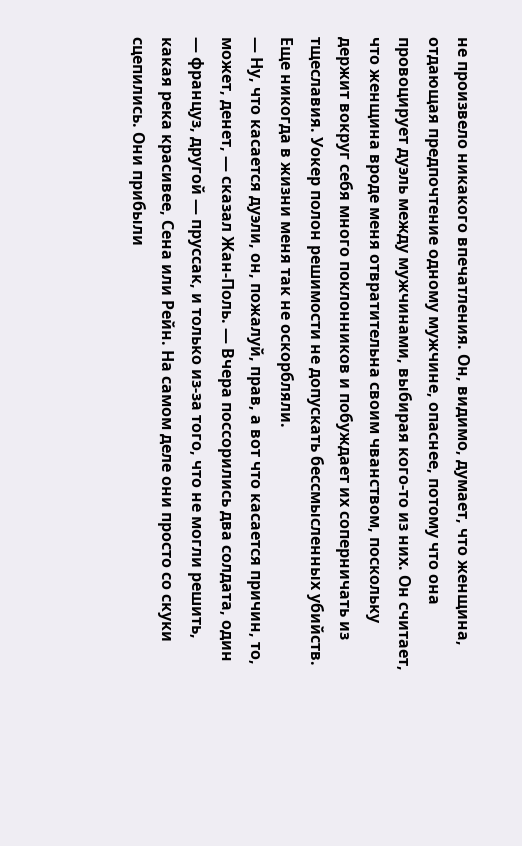не произвело никакого впечатления. Он, видимо, думает, что женщина, отдающая предпочтение одному мужчине, опаснее, потому что она провоцирует дуэль между мужчинами, выбирая кого-то из них. Он считает, что женщина вроде меня отвратительна своим чванством, поскольку держит вокруг себя много поклонников и побуждает их соперничать из тщеславия. Уокер полон решимости не допускать бессмысленных убийств. Еще никогда в жизни меня так не оскорбляли.
— Ну, что касается дуэли, он, пожалуй, прав, а вот что касается причин, то, может, денет, — сказал Жан-Поль. — Вчера поссорились два солдата, один — француз, другой — пруссак, и только из-за того, что не могли решить, какая река красивее, Сена или Рейн. На самом деле они просто со скуки сцепились. Они прибыли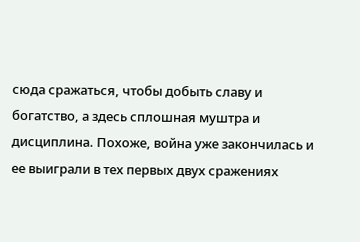сюда сражаться, чтобы добыть славу и богатство, а здесь сплошная муштра и дисциплина. Похоже, война уже закончилась и ее выиграли в тех первых двух сражениях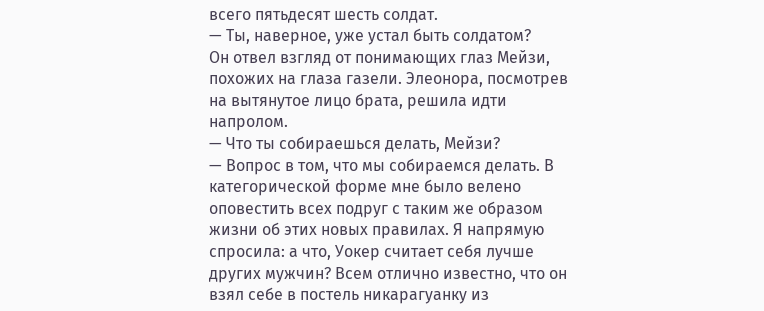всего пятьдесят шесть солдат.
— Ты, наверное, уже устал быть солдатом?
Он отвел взгляд от понимающих глаз Мейзи, похожих на глаза газели. Элеонора, посмотрев на вытянутое лицо брата, решила идти напролом.
— Что ты собираешься делать, Мейзи?
— Вопрос в том, что мы собираемся делать. В категорической форме мне было велено оповестить всех подруг с таким же образом жизни об этих новых правилах. Я напрямую спросила: а что, Уокер считает себя лучше других мужчин? Всем отлично известно, что он взял себе в постель никарагуанку из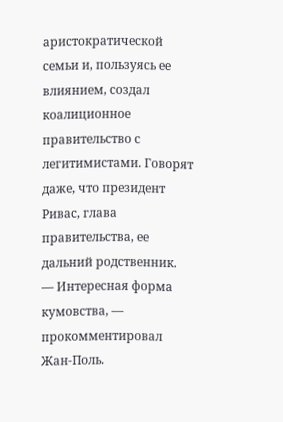аристократической семьи и, пользуясь ее влиянием, создал коалиционное правительство с легитимистами. Говорят даже, что президент Ривас, глава правительства, ее дальний родственник.
— Интересная форма кумовства, — прокомментировал Жан-Поль.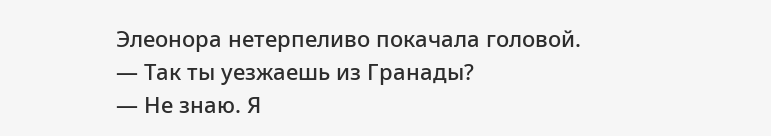Элеонора нетерпеливо покачала головой.
— Так ты уезжаешь из Гранады?
— Не знаю. Я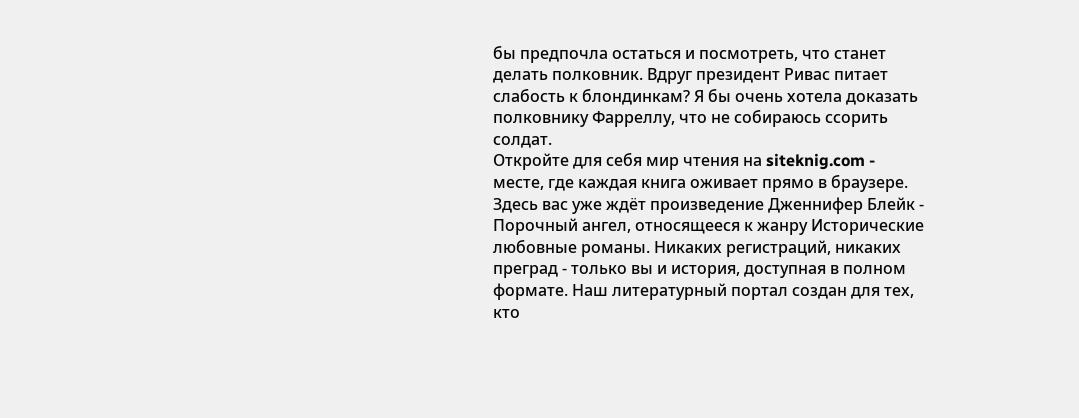бы предпочла остаться и посмотреть, что станет делать полковник. Вдруг президент Ривас питает слабость к блондинкам? Я бы очень хотела доказать полковнику Фарреллу, что не собираюсь ссорить солдат.
Откройте для себя мир чтения на siteknig.com - месте, где каждая книга оживает прямо в браузере. Здесь вас уже ждёт произведение Дженнифер Блейк - Порочный ангел, относящееся к жанру Исторические любовные романы. Никаких регистраций, никаких преград - только вы и история, доступная в полном формате. Наш литературный портал создан для тех, кто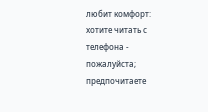любит комфорт: хотите читать с телефона - пожалуйста; предпочитаете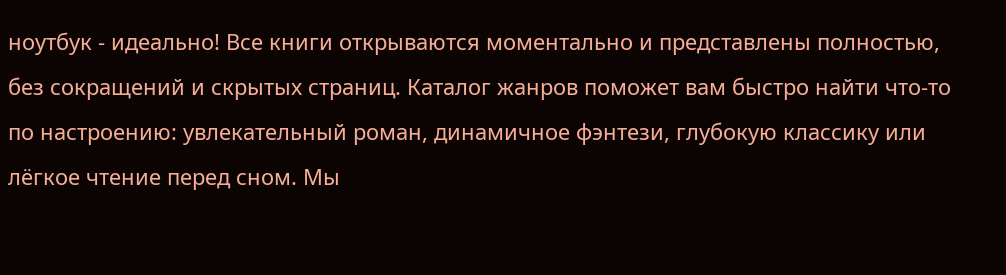ноутбук - идеально! Все книги открываются моментально и представлены полностью, без сокращений и скрытых страниц. Каталог жанров поможет вам быстро найти что-то по настроению: увлекательный роман, динамичное фэнтези, глубокую классику или лёгкое чтение перед сном. Мы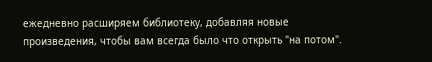ежедневно расширяем библиотеку, добавляя новые произведения, чтобы вам всегда было что открыть "на потом".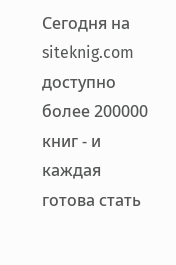Сегодня на siteknig.com доступно более 200000 книг - и каждая готова стать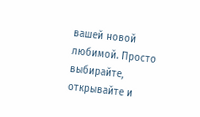вашей новой любимой. Просто выбирайте, открывайте и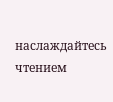наслаждайтесь чтением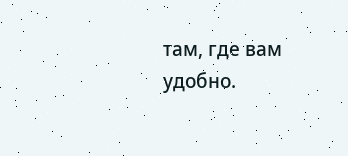там, где вам удобно.